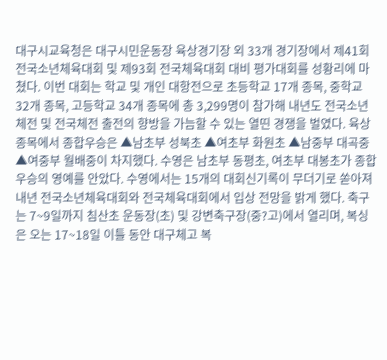대구시교육청은 대구시민운동장 육상경기장 외 33개 경기장에서 제41회 전국소년체육대회 및 제93회 전국체육대회 대비 평가대회를 성황리에 마쳤다. 이번 대회는 학교 및 개인 대항전으로 초등학교 17개 종목, 중학교 32개 종목, 고등학교 34개 종목에 총 3,299명이 참가해 내년도 전국소년체전 및 전국체전 출전의 향방을 가늠할 수 있는 열띤 경쟁을 벌였다. 육상종목에서 종합우승은 ▲남초부 성북초 ▲여초부 화원초 ▲남중부 대곡중 ▲여중부 월배중이 차지했다. 수영은 남초부 동평초, 여초부 대봉초가 종합우승의 영예를 안았다. 수영에서는 15개의 대회신기록이 무더기로 쏟아져 내년 전국소년체육대회와 전국체육대회에서 입상 전망을 밝게 했다. 축구는 7~9일까지 침산초 운동장(초) 및 강변축구장(중?고)에서 열리며, 복싱은 오는 17~18일 이틀 동안 대구체고 복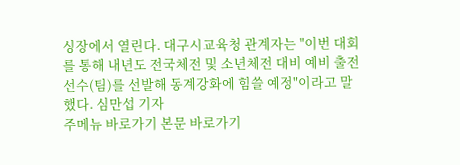싱장에서 열린다. 대구시교육청 관계자는 "이번 대회를 통해 내년도 전국체전 및 소년체전 대비 예비 출전선수(팀)를 선발해 동계강화에 힘쓸 예정"이라고 말했다. 심만섭 기자
주메뉴 바로가기 본문 바로가기